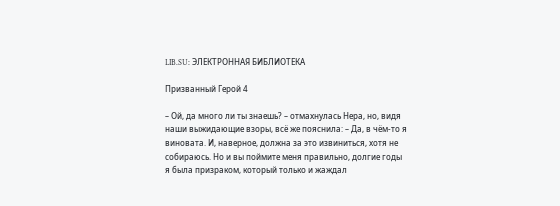LIB.SU: ЭЛЕКТРОННАЯ БИБЛИОТЕКА

Призванный Герой 4

– Ой, да много ли ты знаешь? – отмахнулась Нера, но, видя наши выжидающие взоры, всё же пояснила: – Да, в чём‑то я виновата. И, наверное, должна за это извиниться, хотя не собираюсь. Но и вы поймите меня правильно, долгие годы я была призраком, который только и жаждал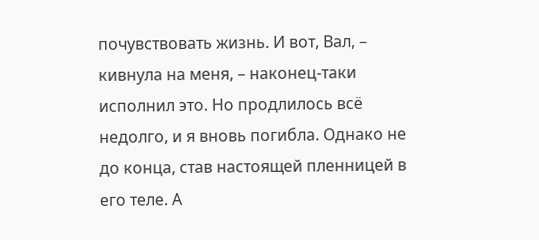почувствовать жизнь. И вот, Вал, – кивнула на меня, – наконец‑таки исполнил это. Но продлилось всё недолго, и я вновь погибла. Однако не до конца, став настоящей пленницей в его теле. А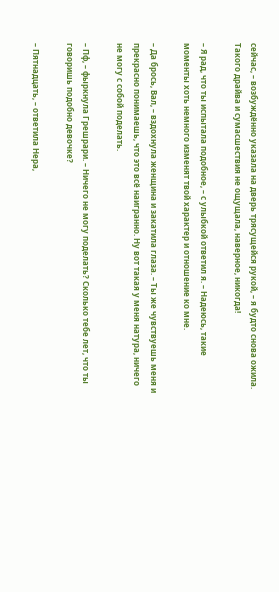сейчас, – возбуждённо указала на дверь трясущейся рукой, – я будто снова ожила. Такого драйва и сумасшествия не ощущала, наверное, никогда!

– Я рад, что ты испытала подобное, – с улыбкой ответил я. – Надеюсь, такие моменты хоть немного изменят твой характер и отношение ко мне.

– Да брось, Вал, – вздохнула женщина и закатила глаза. – Ты же чувствуешь меня и прекрасно понимаешь, что это всё наигранно. Ну вот такая у меня натура, ничего не могу с собой поделать.

– Пф, – фыркнула Грешрари. – Ничего не могу поделать? Сколько тебе лет, что ты говоришь подобно девочке?

– Пятнадцать, – ответила Нера,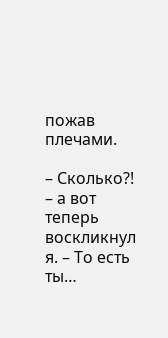пожав плечами.

– Сколько?! – а вот теперь воскликнул я. – То есть ты…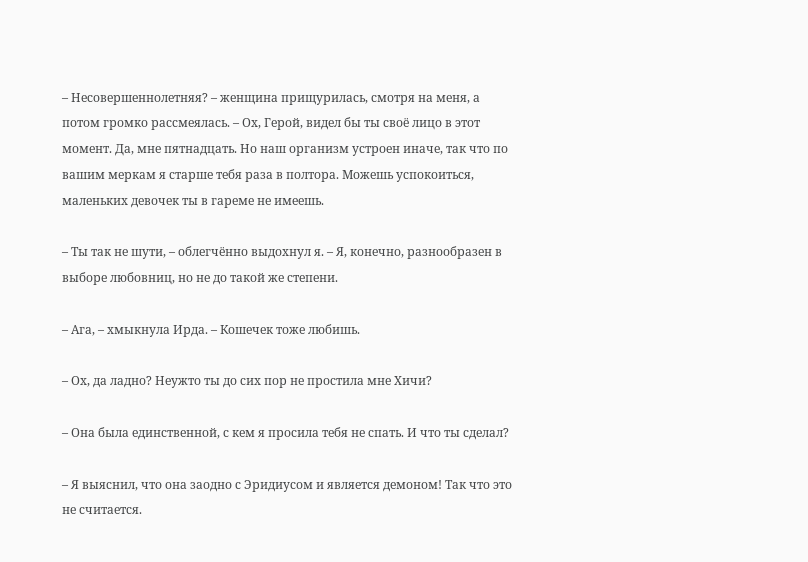– Несовершеннолетняя? – женщина прищурилась, смотря на меня, а потом громко рассмеялась. – Ох, Герой, видел бы ты своё лицо в этот момент. Да, мне пятнадцать. Но наш организм устроен иначе, так что по вашим меркам я старше тебя раза в полтора. Можешь успокоиться, маленьких девочек ты в гареме не имеешь.

– Ты так не шути, – облегчённо выдохнул я. – Я, конечно, разнообразен в выборе любовниц, но не до такой же степени.

– Ага, – хмыкнула Ирда. – Кошечек тоже любишь.

– Ох, да ладно? Неужто ты до сих пор не простила мне Хичи?

– Она была единственной, с кем я просила тебя не спать. И что ты сделал?

– Я выяснил, что она заодно с Эридиусом и является демоном! Так что это не считается.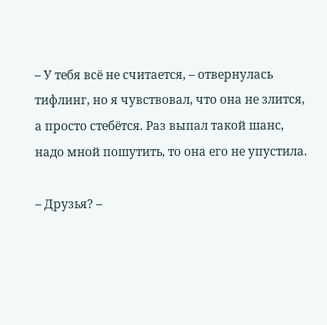– У тебя всё не считается, – отвернулась тифлинг, но я чувствовал, что она не злится, а просто стебётся. Раз выпал такой шанс, надо мной пошутить, то она его не упустила.

– Друзья? –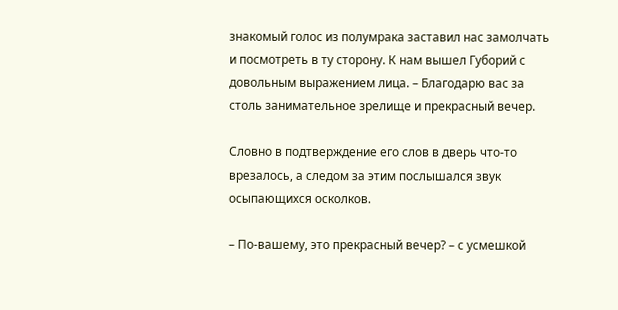знакомый голос из полумрака заставил нас замолчать и посмотреть в ту сторону. К нам вышел Губорий с довольным выражением лица. – Благодарю вас за столь занимательное зрелище и прекрасный вечер.

Словно в подтверждение его слов в дверь что‑то врезалось, а следом за этим послышался звук осыпающихся осколков.

– По‑вашему, это прекрасный вечер? – с усмешкой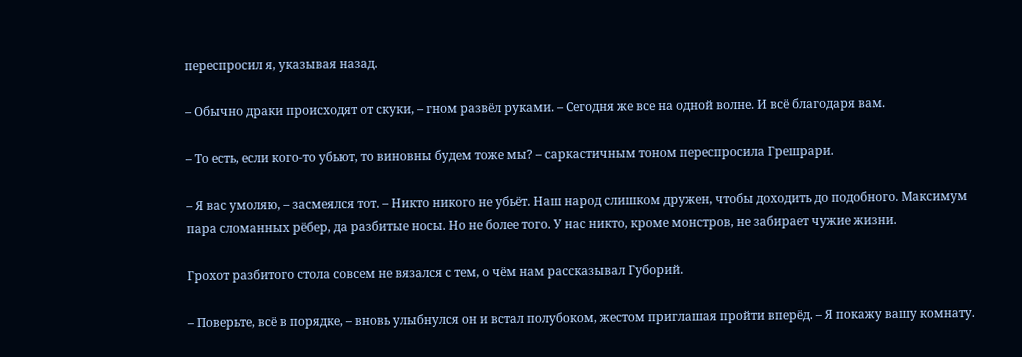переспросил я, указывая назад.

– Обычно драки происходят от скуки, – гном развёл руками. – Сегодня же все на одной волне. И всё благодаря вам.

– То есть, если кого‑то убьют, то виновны будем тоже мы? – саркастичным тоном переспросила Грешрари.

– Я вас умоляю, – засмеялся тот. – Никто никого не убьёт. Наш народ слишком дружен, чтобы доходить до подобного. Максимум пара сломанных рёбер, да разбитые носы. Но не более того. У нас никто, кроме монстров, не забирает чужие жизни.

Грохот разбитого стола совсем не вязался с тем, о чём нам рассказывал Губорий.

– Поверьте, всё в порядке, – вновь улыбнулся он и встал полубоком, жестом приглашая пройти вперёд. – Я покажу вашу комнату.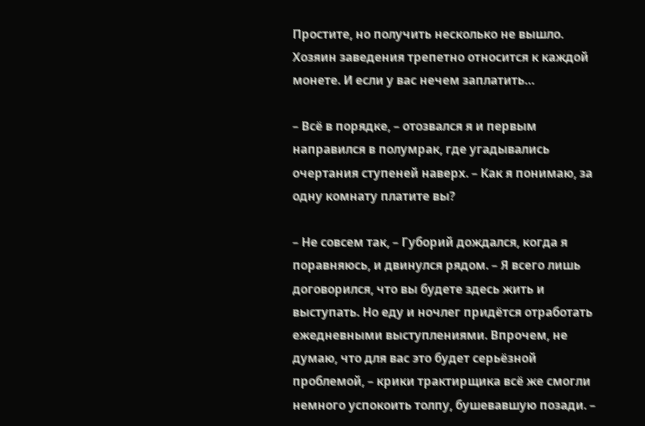Простите, но получить несколько не вышло. Хозяин заведения трепетно относится к каждой монете. И если у вас нечем заплатить…

– Всё в порядке, – отозвался я и первым направился в полумрак, где угадывались очертания ступеней наверх. – Как я понимаю, за одну комнату платите вы?

– Не совсем так, – Губорий дождался, когда я поравняюсь, и двинулся рядом. – Я всего лишь договорился, что вы будете здесь жить и выступать. Но еду и ночлег придётся отработать ежедневными выступлениями. Впрочем, не думаю, что для вас это будет серьёзной проблемой, – крики трактирщика всё же смогли немного успокоить толпу, бушевавшую позади. –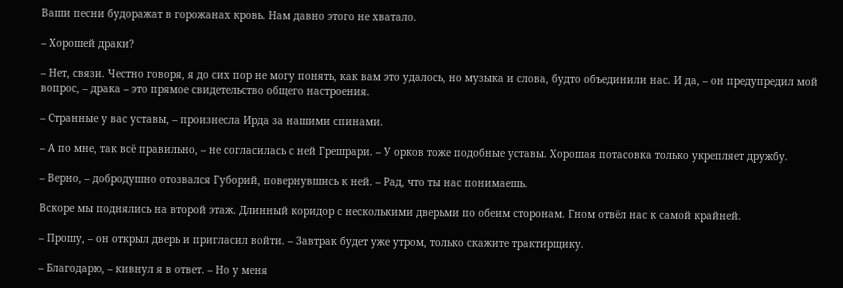Ваши песни будоражат в горожанах кровь. Нам давно этого не хватало.

– Хорошей драки?

– Нет, связи. Честно говоря, я до сих пор не могу понять, как вам это удалось, но музыка и слова, будто объединили нас. И да, – он предупредил мой вопрос, – драка – это прямое свидетельство общего настроения.

– Странные у вас уставы, – произнесла Ирда за нашими спинами.

– А по мне, так всё правильно, – не согласилась с ней Грешрари. – У орков тоже подобные уставы. Хорошая потасовка только укрепляет дружбу.

– Верно, – добродушно отозвался Губорий, повернувшись к ней. – Рад, что ты нас понимаешь.

Вскоре мы поднялись на второй этаж. Длинный коридор с несколькими дверьми по обеим сторонам. Гном отвёл нас к самой крайней.

– Прошу, – он открыл дверь и пригласил войти. – Завтрак будет уже утром, только скажите трактирщику.

– Благодарю, – кивнул я в ответ. – Но у меня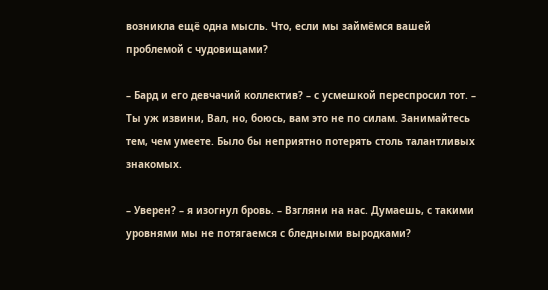возникла ещё одна мысль. Что, если мы займёмся вашей проблемой с чудовищами?

– Бард и его девчачий коллектив? – с усмешкой переспросил тот. – Ты уж извини, Вал, но, боюсь, вам это не по силам. Занимайтесь тем, чем умеете. Было бы неприятно потерять столь талантливых знакомых.

– Уверен? – я изогнул бровь. – Взгляни на нас. Думаешь, с такими уровнями мы не потягаемся с бледными выродками?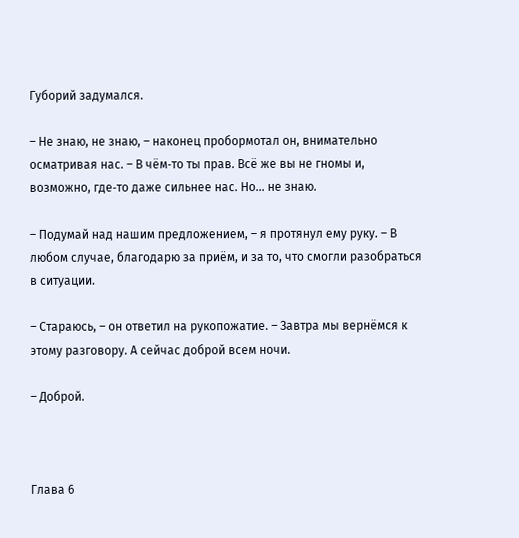Губорий задумался.

– Не знаю, не знаю, – наконец пробормотал он, внимательно осматривая нас. – В чём‑то ты прав. Всё же вы не гномы и, возможно, где‑то даже сильнее нас. Но… не знаю.

– Подумай над нашим предложением, – я протянул ему руку. – В любом случае, благодарю за приём, и за то, что смогли разобраться в ситуации.

– Стараюсь, – он ответил на рукопожатие. – Завтра мы вернёмся к этому разговору. А сейчас доброй всем ночи.

– Доброй.



Глава 6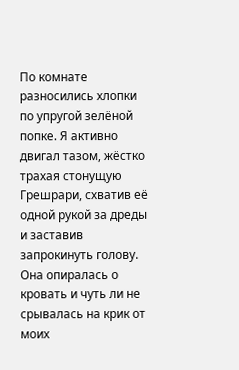По комнате разносились хлопки по упругой зелёной попке. Я активно двигал тазом, жёстко трахая стонущую Грешрари, схватив её одной рукой за дреды и заставив запрокинуть голову. Она опиралась о кровать и чуть ли не срывалась на крик от моих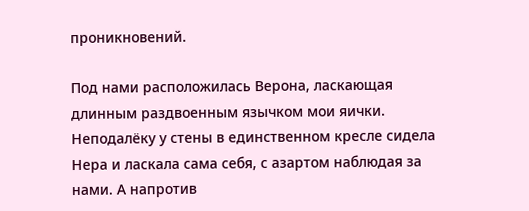проникновений.

Под нами расположилась Верона, ласкающая длинным раздвоенным язычком мои яички. Неподалёку у стены в единственном кресле сидела Нера и ласкала сама себя, с азартом наблюдая за нами. А напротив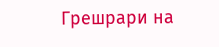Грешрари на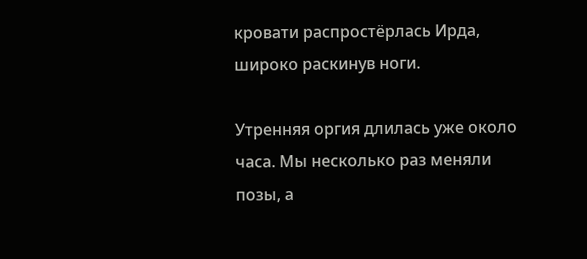кровати распростёрлась Ирда, широко раскинув ноги.

Утренняя оргия длилась уже около часа. Мы несколько раз меняли позы, а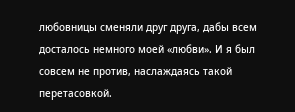любовницы сменяли друг друга, дабы всем досталось немного моей «любви». И я был совсем не против, наслаждаясь такой перетасовкой.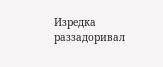Изредка раззадоривал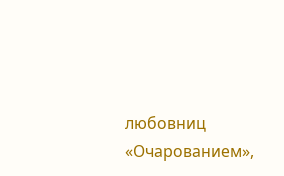любовниц «Очарованием»,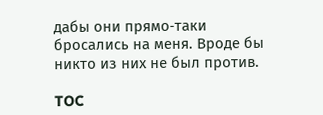дабы они прямо‑таки бросались на меня. Вроде бы никто из них не был против.

TOC